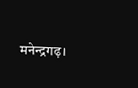मनेन्द्रगढ़।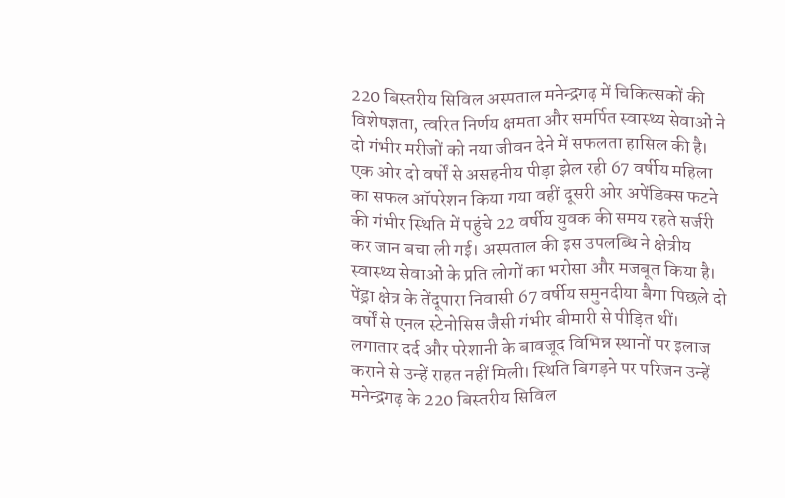220 बिस्तरीय सिविल अस्पताल मनेन्द्रगढ़ में चिकित्सकों की विशेषज्ञता, त्वरित निर्णय क्षमता और समर्पित स्वास्थ्य सेवाओं ने दो गंभीर मरीजों को नया जीवन देने में सफलता हासिल की है। एक ओर दो वर्षों से असहनीय पीड़ा झेल रही 67 वर्षीय महिला का सफल ऑपरेशन किया गया वहीं दूसरी ओर अपेंडिक्स फटने की गंभीर स्थिति में पहुंचे 22 वर्षीय युवक की समय रहते सर्जरी कर जान बचा ली गई। अस्पताल की इस उपलब्धि ने क्षेत्रीय स्वास्थ्य सेवाओं के प्रति लोगों का भरोसा और मजबूत किया है।
पेंड्रा क्षेत्र के तेंदूपारा निवासी 67 वर्षीय समुनदीया बैगा पिछले दो वर्षों से एनल स्टेनोसिस जैसी गंभीर बीमारी से पीड़ित थीं। लगातार दर्द और परेशानी के बावजूद विभिन्न स्थानों पर इलाज कराने से उन्हें राहत नहीं मिली। स्थिति बिगड़ने पर परिजन उन्हें मनेन्द्रगढ़ के 220 बिस्तरीय सिविल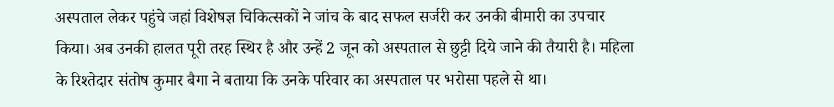अस्पताल लेकर पहुंचे जहां विशेषज्ञ चिकित्सकों ने जांच के बाद सफल सर्जरी कर उनकी बीमारी का उपचार किया। अब उनकी हालत पूरी तरह स्थिर है और उन्हें 2 जून को अस्पताल से छुट्टी दिये जाने की तैयारी है। महिला के रिश्तेदार संतोष कुमार बैगा ने बताया कि उनके परिवार का अस्पताल पर भरोसा पहले से था।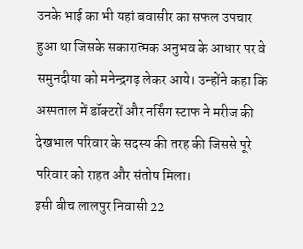उनके भाई का भी यहां बवासीर का सफल उपचार हुआ था जिसके सकारात्मक अनुभव के आधार पर वे समुनदीया को मनेन्द्रगढ़ लेकर आये। उन्होंने कहा कि अस्पताल में डॉक्टरों और नर्सिंग स्टाफ ने मरीज की देखभाल परिवार के सदस्य की तरह की जिससे पूरे परिवार को राहत और संतोष मिला।
इसी बीच लालपुर निवासी 22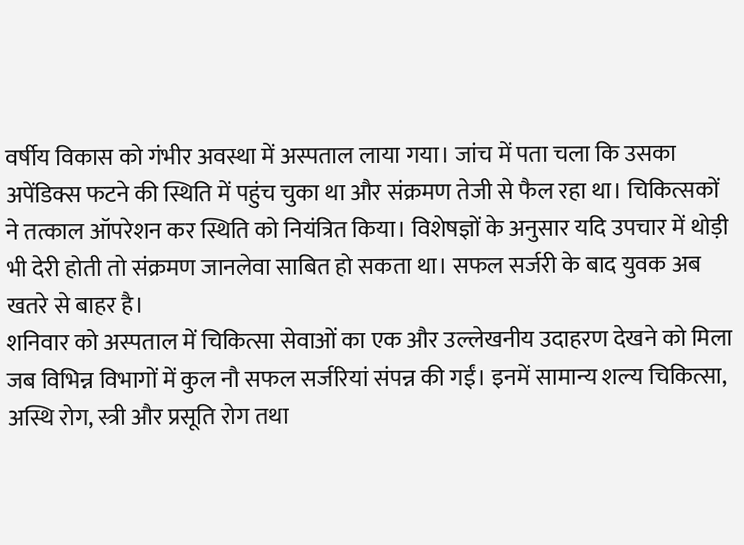वर्षीय विकास को गंभीर अवस्था में अस्पताल लाया गया। जांच में पता चला कि उसका अपेंडिक्स फटने की स्थिति में पहुंच चुका था और संक्रमण तेजी से फैल रहा था। चिकित्सकों ने तत्काल ऑपरेशन कर स्थिति को नियंत्रित किया। विशेषज्ञों के अनुसार यदि उपचार में थोड़ी भी देरी होती तो संक्रमण जानलेवा साबित हो सकता था। सफल सर्जरी के बाद युवक अब खतरे से बाहर है।
शनिवार को अस्पताल में चिकित्सा सेवाओं का एक और उल्लेखनीय उदाहरण देखने को मिला जब विभिन्न विभागों में कुल नौ सफल सर्जरियां संपन्न की गईं। इनमें सामान्य शल्य चिकित्सा, अस्थि रोग, स्त्री और प्रसूति रोग तथा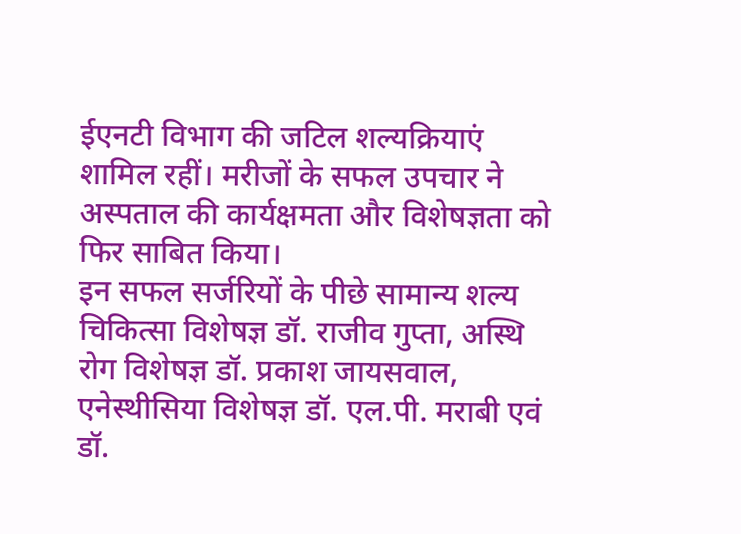ईएनटी विभाग की जटिल शल्यक्रियाएं शामिल रहीं। मरीजों के सफल उपचार ने अस्पताल की कार्यक्षमता और विशेषज्ञता को फिर साबित किया।
इन सफल सर्जरियों के पीछे सामान्य शल्य चिकित्सा विशेषज्ञ डॉ. राजीव गुप्ता, अस्थि रोग विशेषज्ञ डॉ. प्रकाश जायसवाल, एनेस्थीसिया विशेषज्ञ डॉ. एल.पी. मराबी एवं डॉ.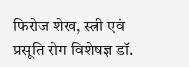फिरोज शेख, स्त्री एवं प्रसूति रोग विशेषज्ञ डॉ.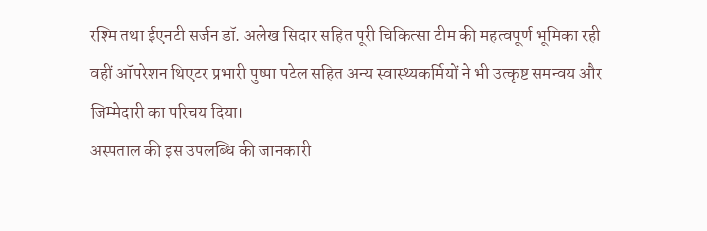रश्मि तथा ईएनटी सर्जन डॉ. अलेख सिदार सहित पूरी चिकित्सा टीम की महत्वपूर्ण भूमिका रही वहीं ऑपरेशन थिएटर प्रभारी पुष्पा पटेल सहित अन्य स्वास्थ्यकर्मियों ने भी उत्कृष्ट समन्वय और जिम्मेदारी का परिचय दिया।
अस्पताल की इस उपलब्धि की जानकारी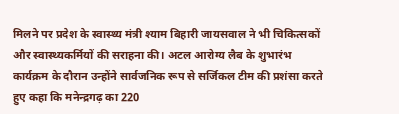मिलने पर प्रदेश के स्वास्थ्य मंत्री श्याम बिहारी जायसवाल ने भी चिकित्सकों और स्वास्थ्यकर्मियों की सराहना की। अटल आरोग्य लैब के शुभारंभ कार्यक्रम के दौरान उन्होंने सार्वजनिक रूप से सर्जिकल टीम की प्रशंसा करते हुए कहा कि मनेन्द्रगढ़ का 220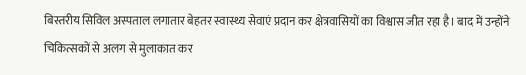बिस्तरीय सिविल अस्पताल लगातार बेहतर स्वास्थ्य सेवाएं प्रदान कर क्षेत्रवासियों का विश्वास जीत रहा है। बाद में उन्होंने चिकित्सकों से अलग से मुलाकात कर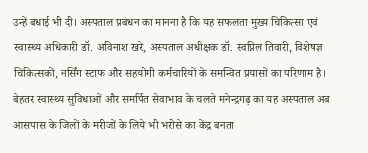उन्हें बधाई भी दी। अस्पताल प्रबंधन का मानना है कि यह सफलता मुख्य चिकित्सा एवं स्वास्थ्य अधिकारी डॉ. अविनाश खरे, अस्पताल अधीक्षक डॉ. स्वप्निल तिवारी, विशेषज्ञ चिकित्सकों, नर्सिंग स्टाफ और सहयोगी कर्मचारियों के समन्वित प्रयासों का परिणाम है। बेहतर स्वास्थ्य सुविधाओं और समर्पित सेवाभाव के चलते मनेन्द्रगढ़ का यह अस्पताल अब आसपास के जिलों के मरीजों के लिये भी भरोसे का केंद्र बनता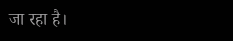जा रहा है।